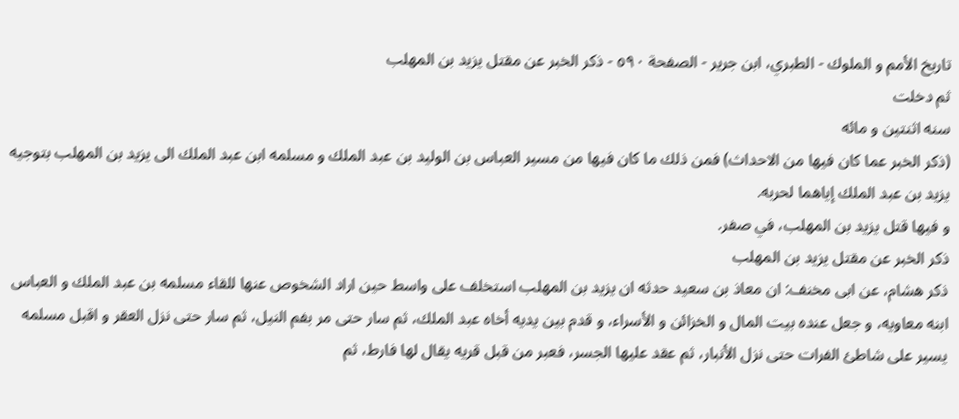تاريخ الأمم و الملوك - الطبري، ابن جرير - الصفحة ٥٩٠ - ذكر الخبر عن مقتل يزيد بن المهلب
ثم دخلت
سنه اثنتين و مائه
(ذكر الخبر عما كان فيها من الاحداث) فمن ذلك ما كان فيها من مسير العباس بن الوليد بن عبد الملك و مسلمه ابن عبد الملك الى يزيد بن المهلب بتوجيه يزيد بن عبد الملك إياهما لحربه.
و فيها قتل يزيد بن المهلب، في صفر.
ذكر الخبر عن مقتل يزيد بن المهلب
ذكر هشام، عن ابى مخنف: ان معاذ بن سعيد حدثه ان يزيد بن المهلب استخلف على واسط حين اراد الشخوص عنها للقاء مسلمه بن عبد الملك و العباس ابنه معاويه، و جعل عنده بيت المال و الخزائن و الأسراء، و قدم بين يديه أخاه عبد الملك، ثم سار حتى مر بفم النيل، ثم سار حتى نزل العقر و اقبل مسلمه يسير على شاطئ الفرات حتى نزل الأنبار، ثم عقد عليها الجسر، فعبر من قبل قريه يقال لها فارط، ثم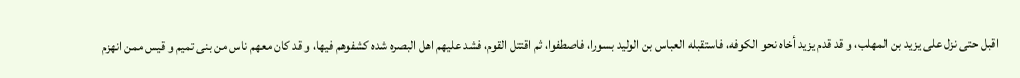اقبل حتى نزل على يزيد بن المهلب، و قد قدم يزيد أخاه نحو الكوفه، فاستقبله العباس بن الوليد بسورا، فاصطفوا، ثم اقتتل القوم، فشد عليهم اهل البصره شده كشفوهم فيها، و قد كان معهم ناس من بنى تميم و قيس ممن انهزم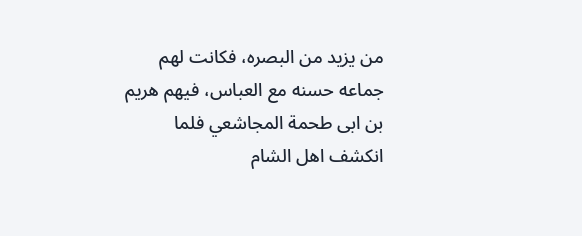من يزيد من البصره، فكانت لهم جماعه حسنه مع العباس، فيهم هريم بن ابى طحمة المجاشعي فلما انكشف اهل الشام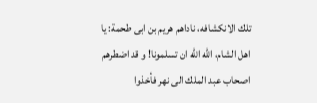تلك الانكشافه، ناداهم هريم بن ابى طحمة: يا اهل الشام، الله الله ان تسلمونا! و قد اضطرهم اصحاب عبد الملك الى نهر فأخذوا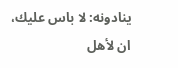ينادونه: لا باس عليك، ان لأهل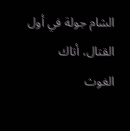الشام جولة في أول القتال، أتاك الغوث